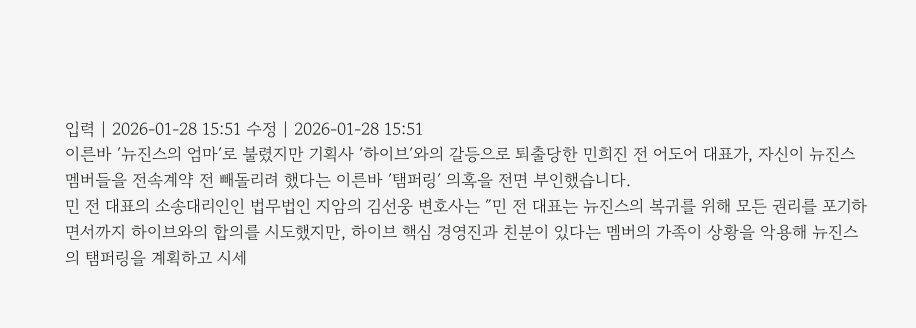입력 | 2026-01-28 15:51 수정 | 2026-01-28 15:51
이른바 ′뉴진스의 엄마′로 불렸지만 기획사 ′하이브′와의 갈등으로 퇴출당한 민희진 전 어도어 대표가, 자신이 뉴진스 멤버들을 전속계약 전 빼돌리려 했다는 이른바 ′탬퍼링′ 의혹을 전면 부인했습니다.
민 전 대표의 소송대리인인 법무법인 지암의 김선웅 변호사는 ″민 전 대표는 뉴진스의 복귀를 위해 모든 권리를 포기하면서까지 하이브와의 합의를 시도했지만, 하이브 핵심 경영진과 친분이 있다는 멤버의 가족이 상황을 악용해 뉴진스의 탬퍼링을 계획하고 시세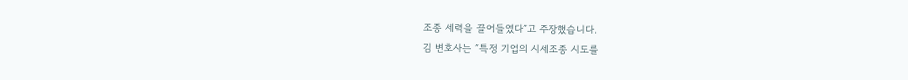조종 세력을 끌어들였다″고 주장했습니다.
김 변호사는 ″특정 기업의 시세조종 시도를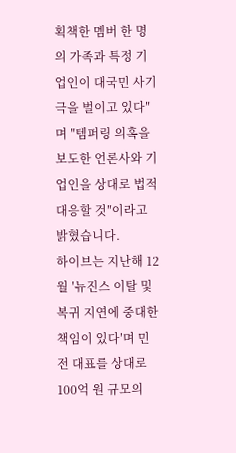획책한 멤버 한 명의 가족과 특정 기업인이 대국민 사기극을 벌이고 있다″며 ″템퍼링 의혹을 보도한 언론사와 기업인을 상대로 법적 대응할 것″이라고 밝혔습니다.
하이브는 지난해 12월 ′뉴진스 이탈 및 복귀 지연에 중대한 책임이 있다′며 민 전 대표를 상대로 100억 원 규모의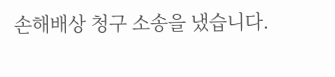손해배상 청구 소송을 냈습니다.